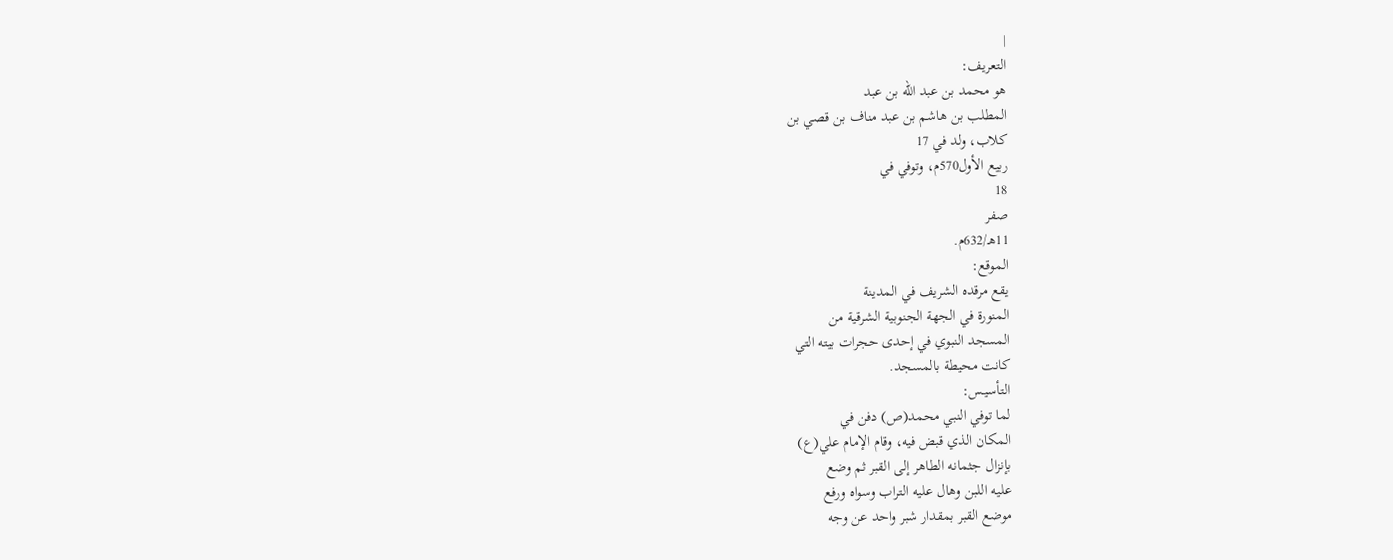|
التعريف:
هو محمد بن عبد الله بن عبد
المطلب بن هاشم بن عبد مناف بن قصي بن
كلاب، ولد في 17
ربيع الأول570م، وتوفي في
18
صفر
11هـ/632م.
الموقع:
يقع مرقده الشريف في المدينة
المنورة في الجهة الجنوبية الشرقية من
المسجد النبوي في إحدى حجرات بيته التي
كانت محيطة بالمسجد.
التأسيـس:
لما توفي النبي محمد(ص) دفن في
المكان الذي قبض فيه، وقام الإمام علي(ع)
بإنزال جثمانه الطاهر إلى القبر ثم وضع
عليه اللبن وهال عليه التراب وسواه ورفع
موضع القبر بمقدار شبر واحد عن وجه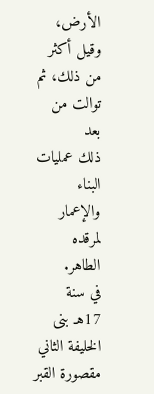الأرض، وقيل أكثر من ذلك، ثم توالت من بعد
ذلك عمليات البناء والإعمار لمرقده
الطاهر.
في سنة
17هـ بنى الخليفة الثاني
مقصورة القبر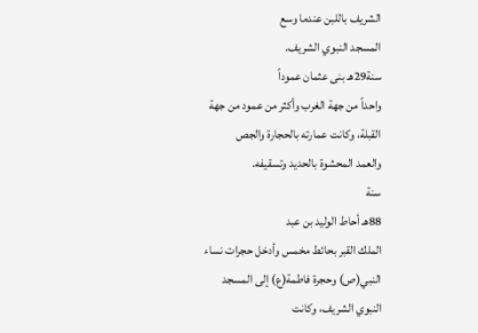الشريف باللبن عندما وسع
المسجد النبوي الشريف.
سنة29هـ بنى عثمان عموداً
واحداً من جهة الغرب وأكثر من عمود من جهة
القبلة، وكانت عمارته بالحجارة والجص
والعمد المحشوة بالحديد وتسقيفه.
سنة
88هـ أحاط الوليد بن عبد
الملك القبر بحائط مخمس وأدخل حجرات نساء
النبي(ص) وحجرة فاطمة(ع) إلى المسجد
النبوي الشريف، وكانت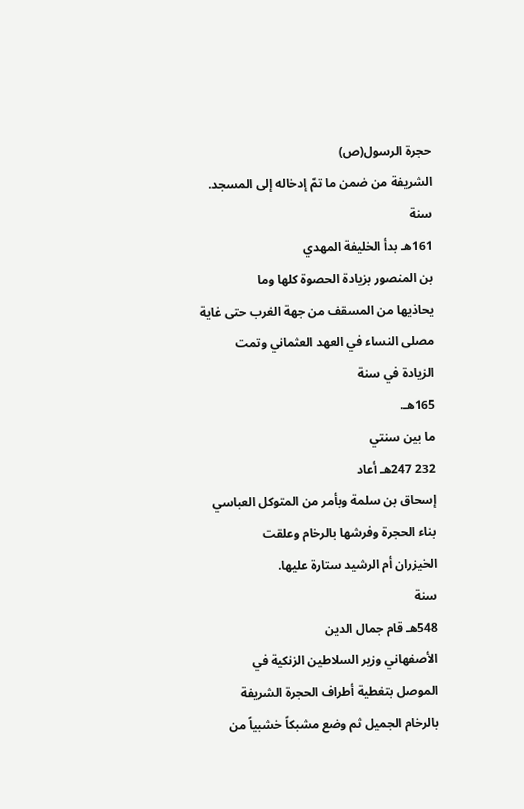حجرة الرسول(ص)
الشريفة من ضمن ما تمّ إدخاله إلى المسجد.
سنة
161هـ بدأ الخليفة المهدي
بن المنصور بزيادة الحصوة كلها وما
يحاذيها من المسقف من جهة الغرب حتى غاية
مصلى النساء في العهد العثماني وتمت
الزيادة في سنة
165هـ.
ما بين سنتي
232 247هـ أعاد
إسحاق بن سلمة وبأمر من المتوكل العباسي
بناء الحجرة وفرشها بالرخام وعلقت
الخيزران أم الرشيد ستارة عليها.
سنة
548هـ قام جمال الدين
الأصفهاني وزير السلاطين الزنكية في
الموصل بتغطية أطراف الحجرة الشريفة
بالرخام الجميل ثم وضع مشبكاً خشبياً من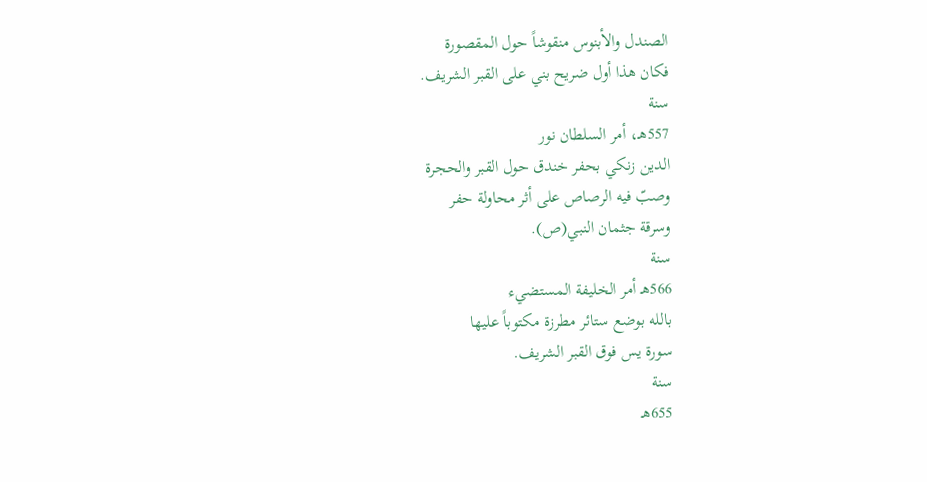الصندل والأبنوس منقوشاً حول المقصورة
فكان هذا أول ضريح بني على القبر الشريف.
سنة
557هـ، أمر السلطان نور
الدين زنكي بحفر خندق حول القبر والحجرة
وصبّ فيه الرصاص على أثر محاولة حفر
وسرقة جثمان النبي(ص).
سنة
566هـ أمر الخليفة المستضيء
بالله بوضع ستائر مطرزة مكتوباً عليها
سورة يس فوق القبر الشريف.
سنة
655هـ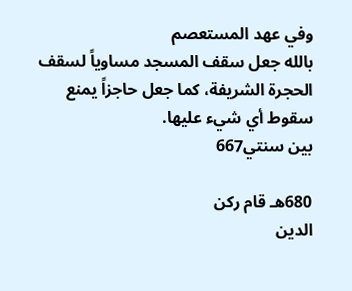وفي عهد المستعصم
بالله جعل سقف المسجد مساوياً لسقف
الحجرة الشريفة، كما جعل حاجزاً يمنع
سقوط أي شيء عليها.
بين سنتي667

680هـ قام ركن
الدين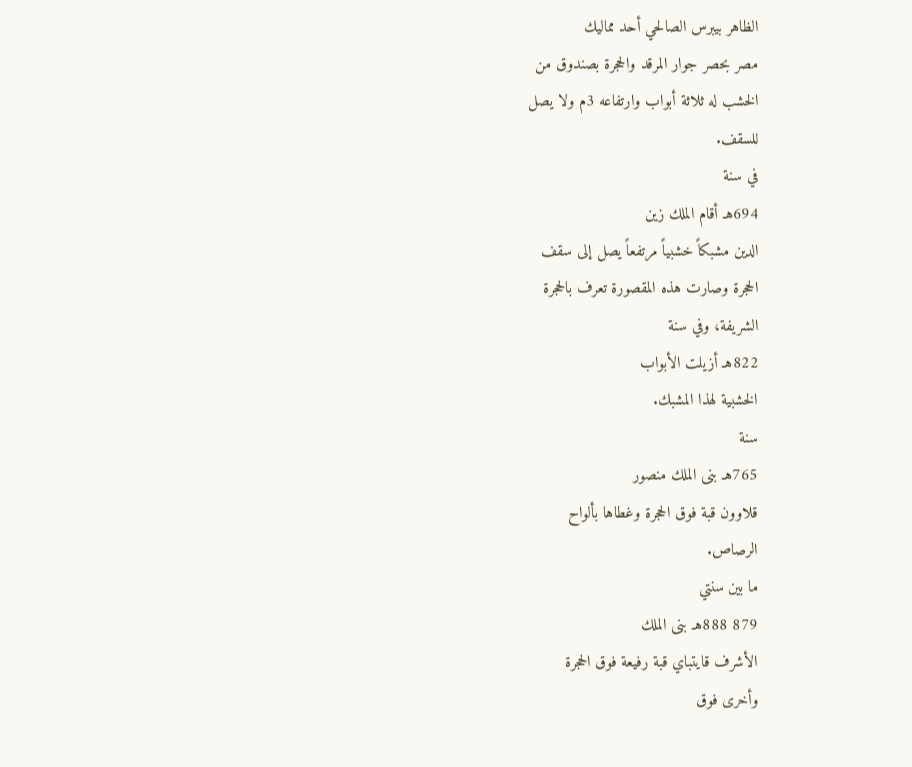الظاهر بيبرس الصالحي أحد مماليك
مصر بحصر جوار المرقد والحجرة بصندوق من
الخشب له ثلاثة أبواب وارتفاعه 3م ولا يصل
للسقف.
في سنة
694هـ أقام الملك زين
الدين مشبكاً خشبياً مرتفعاً يصل إلى سقف
الحجرة وصارت هذه المقصورة تعرف بالحجرة
الشريفة، وفي سنة
822هـ أزيلت الأبواب
الخشبية لهذا المشبك.
سنة
765هـ بنى الملك منصور
قلاوون قبة فوق الحجرة وغطاها بألواح
الرصاص.
ما بين سنتي
879 888هـ بنى الملك
الأشرف قايتباي قبة رفيعة فوق الحجرة
وأخرى فوق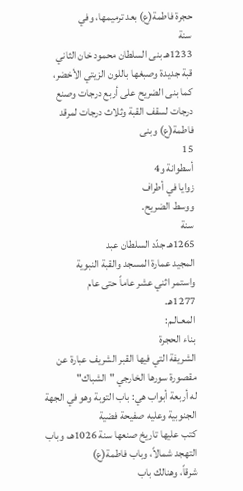حجرة فاطمة(ع) بعد ترميمها، وفي
سنة
1233هـ بنى السلطان محمود خان الثاني
قبة جديدة وصبغها باللون الزيتي الأخضر،
كما بنى الضريح على أربع درجات وصنع
درجات لسقف القبة وثلاث درجات لمرقد
فاطمة(ع) وبنى
15
أسطوانة و4
زوايا في أطراف
ووسط الضريح.
سنة
1265هـ جدّد السلطان عبد
المجيد عمارة المسجد والقبة النبوية
واستمر اثني عشر عاماً حتى عام
1277هـ.
المعـالـم:
بناء الحجرة
الشريفة التي فيها القبر الشريف عبارة عن مقصورة سورها الخارجي "الشباك"
له أربعة أبواب هي: باب التوبة وهو في الجهة الجنوبية وعليه صفيحة فضية
كتب عليها تاريخ صنعها سنة 1026هـ، وباب التهجد شمالاً، وباب فاطمة(ع)
شرقاً، وهنالك باب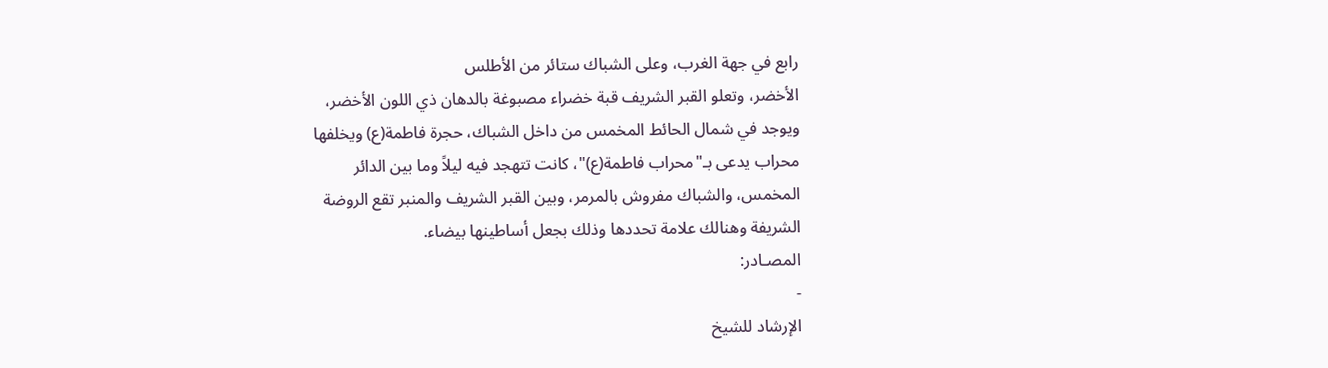رابع في جهة الغرب، وعلى الشباك ستائر من الأطلس
الأخضر، وتعلو القبر الشريف قبة خضراء مصبوغة بالدهان ذي اللون الأخضر،
ويوجد في شمال الحائط المخمس من داخل الشباك، حجرة فاطمة(ع) ويخلفها
محراب يدعى بـ"محراب فاطمة(ع)"، كانت تتهجد فيه ليلاً وما بين الدائر
المخمس، والشباك مفروش بالمرمر، وبين القبر الشريف والمنبر تقع الروضة
الشريفة وهنالك علامة تحددها وذلك بجعل أساطينها بيضاء.
المصـادر:
-
الإرشاد للشيخ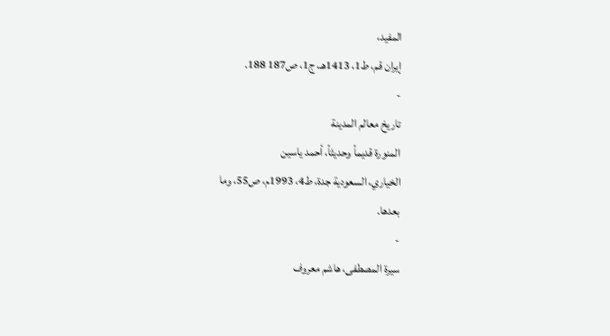المفيد،
إيران قم، ط1، 1413هـ، ج1، ص187 188.
-
تاريخ معالم المدينة
المنورة قديماً وحديثاً، أحمد ياسين
الخياري، السعودية جدة، ط4، 1993م، ص55، وما
بعدها.
-
سيرة المصطفى، هاشم معروف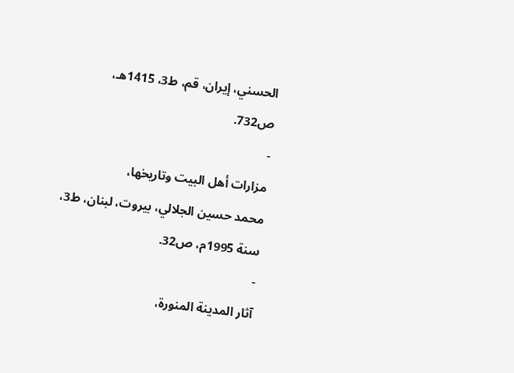الحسني، إيران، قم، ط3، 1415هـ، ص732.
-
مزارات أهل البيت وتاريخها،
محمد حسين الجلالي، بيروت، لبنان، ط3،
سنة 1995م، ص32.
-
آثار المدينة المنورة،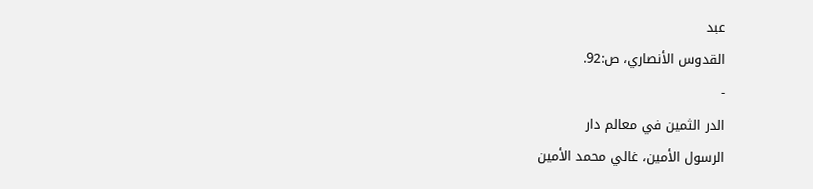عبد
القدوس الأنصاري، ص:92.
-
الدر الثمين في معالم دار
الرسول الأمين، غالي محمد الأمين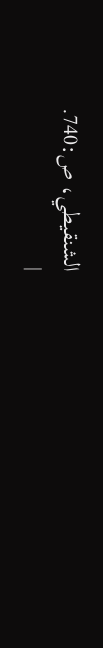الشنقيطي، ص:740.
|